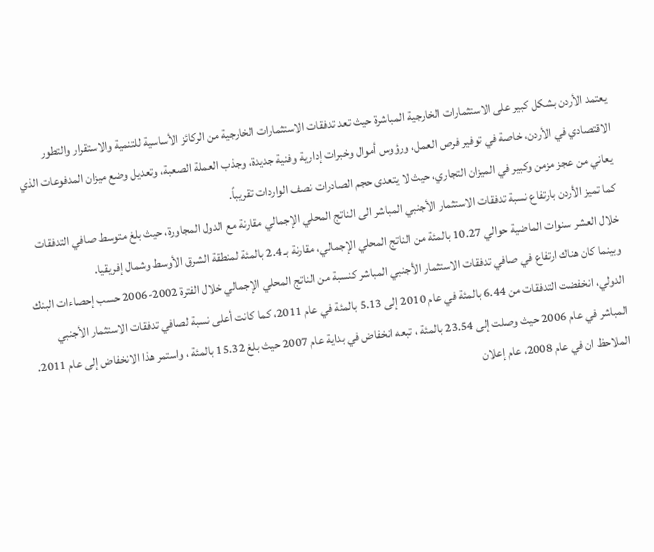يعتمد الأردن بشكل كبير على الاستثمارات الخارجية المباشرة حيث تعد تدفقات الاستثمارات الخارجية من الركائز الأساسية للتنمية والاستقرار والتطور الاقتصادي في الأردن، خاصة في توفير فرص العمل، ورؤوس أموال وخبرات إدارية وفنية جديدة، وجذب العملة الصعبة، وتعديل وضع ميزان المدفوعات الذي يعاني من عجز مزمن وكبير في الميزان التجاري، حيث لا يتعدى حجم الصادرات نصف الواردات تقريباً.
كما تميز الأردن بارتفاع نسبة تدفقات الاستثمار الأجنبي المباشر الى الناتج المحلي الإجمالي مقارنة مع الدول المجاورة، حيث بلغ متوسط صافي التدفقات خلال العشر سنوات الماضية حوالي 10.27 بالمئة من الناتج المحلي الإجمالي، مقارنة بـ 2.4 بالمئة لمنطقة الشرق الأوسط وشمال إفريقيا.
وبينما كان هناك ارتفاع في صافي تدفقات الاستثمار الأجنبي المباشر كنسبة من الناتج المحلي الإجمالي خلال الفترة 2002-2006 حسب إحصاءات البنك الدولي، انخفضت التدفقات من 6.44 بالمئة في عام 2010 إلى 5.13 بالمئة في عام 2011، كما كانت أعلى نسبة لصافي تدفقات الاستثمار الأجنبي المباشر في عام 2006 حيث وصلت إلى 23.54 بالمئة ، تبعه انخفاض في بداية عام 2007 حيث بلغ 15.32 بالمئة ، واستمر هذا الانخفاض إلى عام 2011.
الملاحظ ان في عام 2008، عام إعلان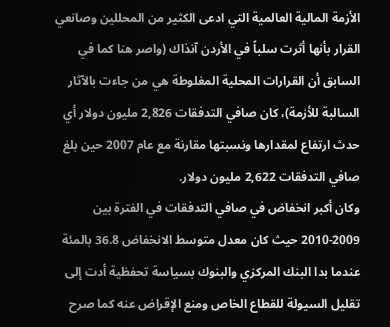الأزمة المالية العالمية التي ادعى الكثير من المحللين وصانعي القرار بأنها أثرت سلباً في الأردن آنذاك (واصر هنا كما في السابق أن القرارات المحلية المغلوطة هي من جاءت بالآثار السالبة للأزمة)، كان صافي التدفقات 2,826 مليون دولار أي حدث ارتفاع لمقدارها ونسبتها مقارنة مع عام 2007 حين بلغ صافي التدفقات 2,622 مليون دولار.
وكان أكبر انخفاض في صافي التدفقات في الفترة بين 2009-2010 حيث كان معدل متوسط الانخفاض 36.8 بالمئة عندما بدا البنك المركزي والبنوك بسياسة تحفظية أدت إلى تقليل السيولة للقطاع الخاص ومنع الإقراض عنه كما صرح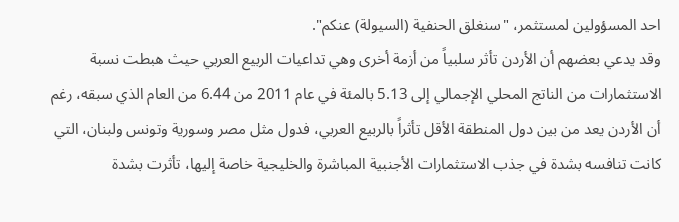احد المسؤولين لمستثمر، "سنغلق الحنفية (السيولة) عنكم".
وقد يدعي بعضهم أن الأردن تأثر سلبياً من أزمة أخرى وهي تداعيات الربيع العربي حيث هبطت نسبة الاستثمارات من الناتج المحلي الإجمالي إلى 5.13 بالمئة في عام 2011 من 6.44 من العام الذي سبقه، رغم أن الأردن يعد من بين دول المنطقة الأقل تأثراً بالربيع العربي، فدول مثل مصر وسورية وتونس ولبنان، التي كانت تنافسه بشدة في جذب الاستثمارات الأجنبية المباشرة والخليجية خاصة إليها، تأثرت بشدة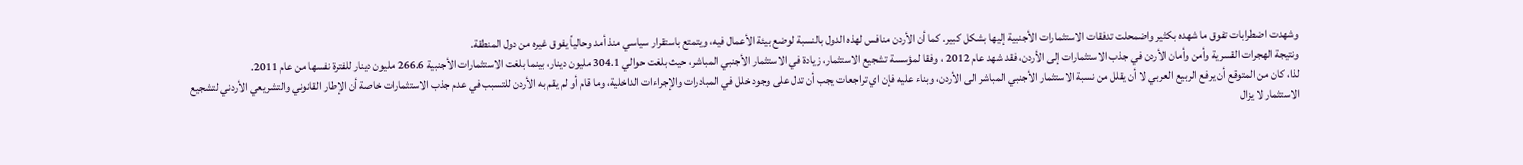وشهدت اضطرابات تفوق ما شهده بكثير واضمحلت تدفقات الاستثمارات الأجنبية إليها بشكل كبير. كما أن الأردن منافس لهذه الدول بالنسبة لوضع بيئة الأعمال فيه، ويتمتع باستقرار سياسي منذ أمد وحالياً يفوق غيره من دول المنطقة.
ونتيجة الهجرات القسرية وأمن وأمان الأردن في جذب الاستثمارات إلى الأردن، فقد شهد عام 2012 ، وفقا لمؤسسة تشجيع الاستثمار، زيادة في الاستثمار الأجنبي المباشر، حيث بلغت حوالي 304.1 مليون دينار، بينما بلغت الاستثمارات الأجنبية 266.6 مليون دينار للفترة نفسها من عام 2011.
لذا، كان من المتوقع أن يرفع الربيع العربي لا أن يقلل من نسبة الاستثمار الأجنبي المباشر الى الأردن، وبناء عليه فإن اي تراجعات يجب أن تدل على وجود خلل في المبادرات والإجراءات الداخلية، وما قام أو لم يقم به الأردن للتسبب في عدم جذب الاستثمارات خاصة أن الإطار القانوني والتشريعي الأردني لتشجيع الاستثمار لا يزال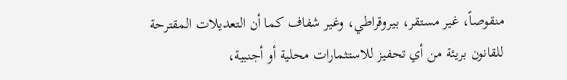منقوصاً، غير مستقر، بيروقراطي، وغير شفاف كما أن التعديلات المقترحة للقانون بريئة من أي تحفيز للاستثمارات محلية أو أجنبية،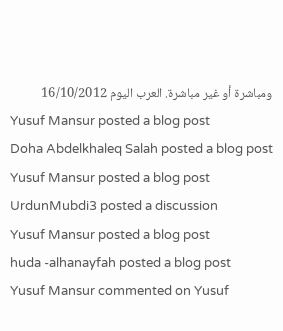ومباشرة أو غير مباشرة. العرب اليوم 16/10/2012
Yusuf Mansur posted a blog post
Doha Abdelkhaleq Salah posted a blog post
Yusuf Mansur posted a blog post
UrdunMubdi3 posted a discussion
Yusuf Mansur posted a blog post
huda -alhanayfah posted a blog post
Yusuf Mansur commented on Yusuf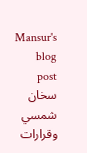Mansur's blog post سخان شمسي وقرارات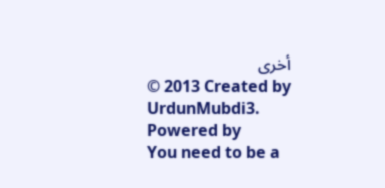أخرى
© 2013 Created by UrdunMubdi3.
Powered by
You need to be a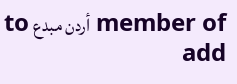member of أردن مبدع to add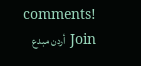comments!
Join أردن مبدع